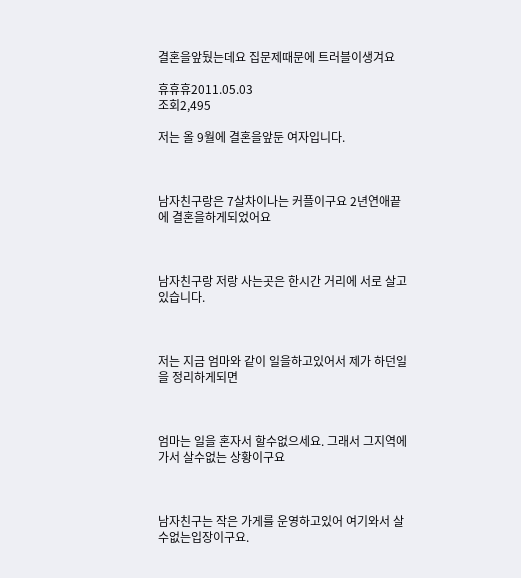결혼을앞뒀는데요 집문제때문에 트러블이생겨요

휴휴휴2011.05.03
조회2,495

저는 올 9월에 결혼을앞둔 여자입니다.



남자친구랑은 7살차이나는 커플이구요 2년연애끝에 결혼을하게되었어요



남자친구랑 저랑 사는곳은 한시간 거리에 서로 살고있습니다.



저는 지금 엄마와 같이 일을하고있어서 제가 하던일을 정리하게되면



엄마는 일을 혼자서 할수없으세요. 그래서 그지역에가서 살수없는 상황이구요



남자친구는 작은 가게를 운영하고있어 여기와서 살수없는입장이구요.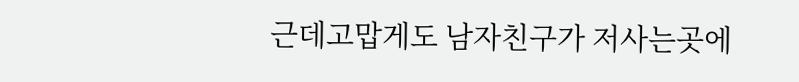근데고맙게도 남자친구가 저사는곳에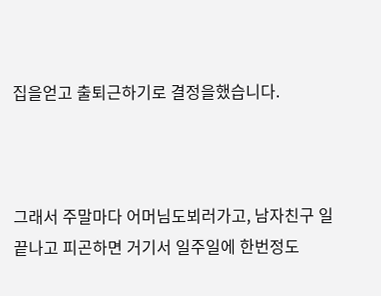집을얻고 출퇴근하기로 결정을했습니다.



그래서 주말마다 어머님도뵈러가고, 남자친구 일끝나고 피곤하면 거기서 일주일에 한번정도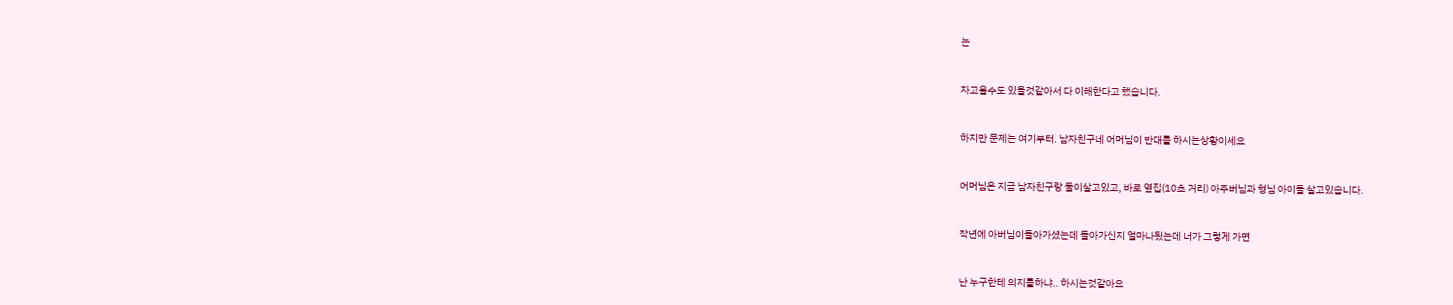는



자고올수도 있을것같아서 다 이해한다고 했습니다.



하지만 문제는 여기부터. 남자친구네 어머님이 반대를 하시는상황이세요



어머님은 지금 남자친구랑 둘이살고있고, 바로 옆집(10초 거리) 아주버님과 형님 아이들 살고있습니다.



작년에 아버님이돌아가셨는데 돌아가신지 얼마나됬는데 너가 그렇게 가면



난 누구한테 의지를하냐.. 하시는것같아요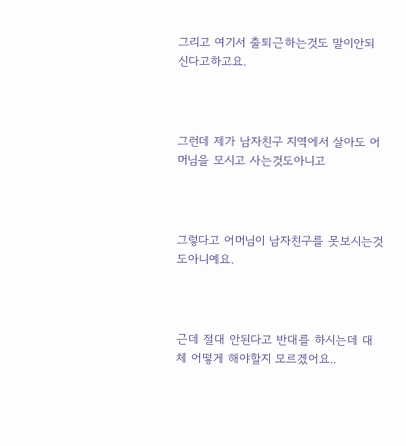그리고 여기서 출퇴근하는것도 말이안되신다고하고요.



그런데 제가 남자친구 지역에서 살아도 어머님을 모시고 사는것도아니고



그렇다고 어머님이 남자친구를 못보시는것도아니예요.



근데 절대 안된다고 반대를 하시는데 대체 어떻게 해야할지 모르겠어요..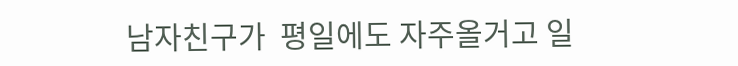남자친구가  평일에도 자주올거고 일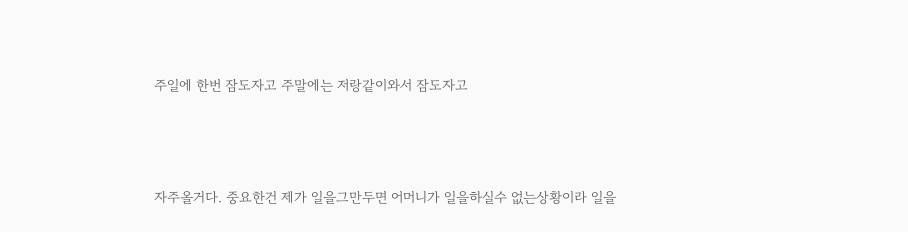주일에 한번 잠도자고 주말에는 저랑같이와서 잠도자고



자주올거다. 중요한건 제가 일을그만두면 어머니가 일을하실수 없는상황이라 일을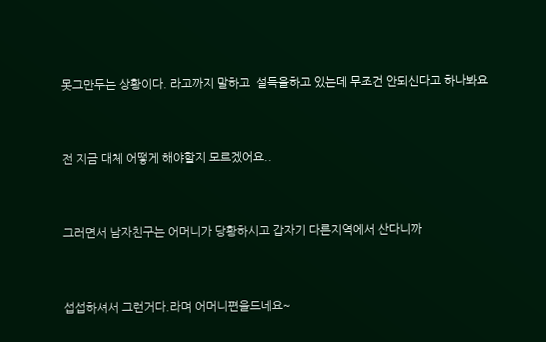못그만두는 상황이다. 라고까지 말하고  설득을하고 있는데 무조건 안되신다고 하나봐요



전 지금 대체 어떻게 해야할지 모르겠어요..



그러면서 남자친구는 어머니가 당황하시고 갑자기 다른지역에서 산다니까



섭섭하셔서 그런거다.라며 어머니편을드네요~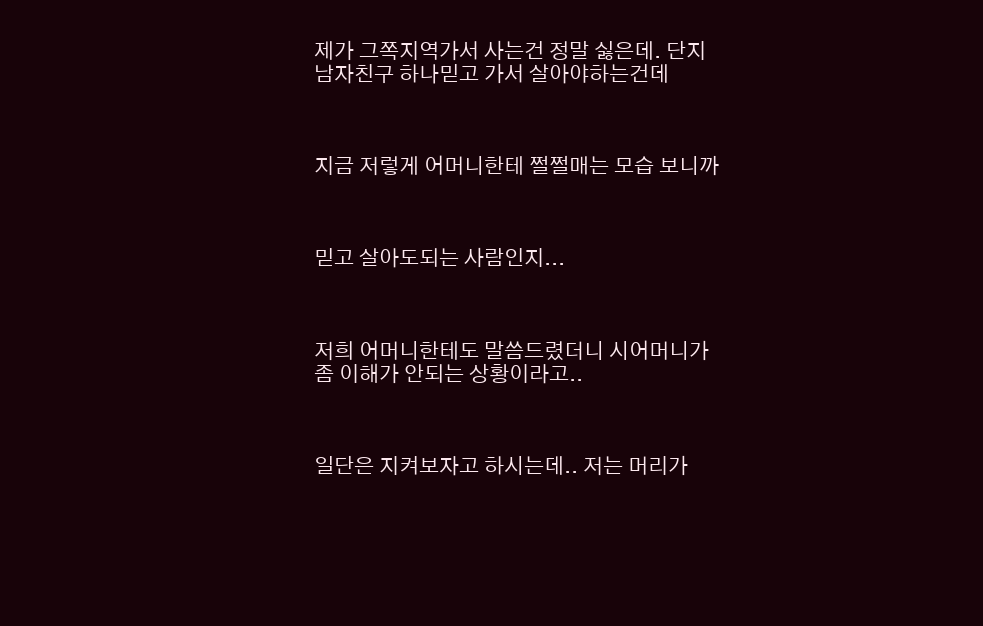제가 그쪽지역가서 사는건 정말 싫은데. 단지 남자친구 하나믿고 가서 살아야하는건데



지금 저렇게 어머니한테 쩔쩔매는 모습 보니까



믿고 살아도되는 사람인지...



저희 어머니한테도 말씀드렸더니 시어머니가 좀 이해가 안되는 상황이라고..



일단은 지켜보자고 하시는데.. 저는 머리가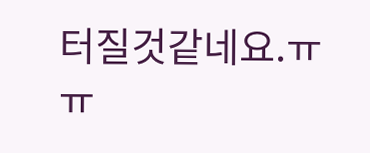터질것같네요.ㅠㅠ